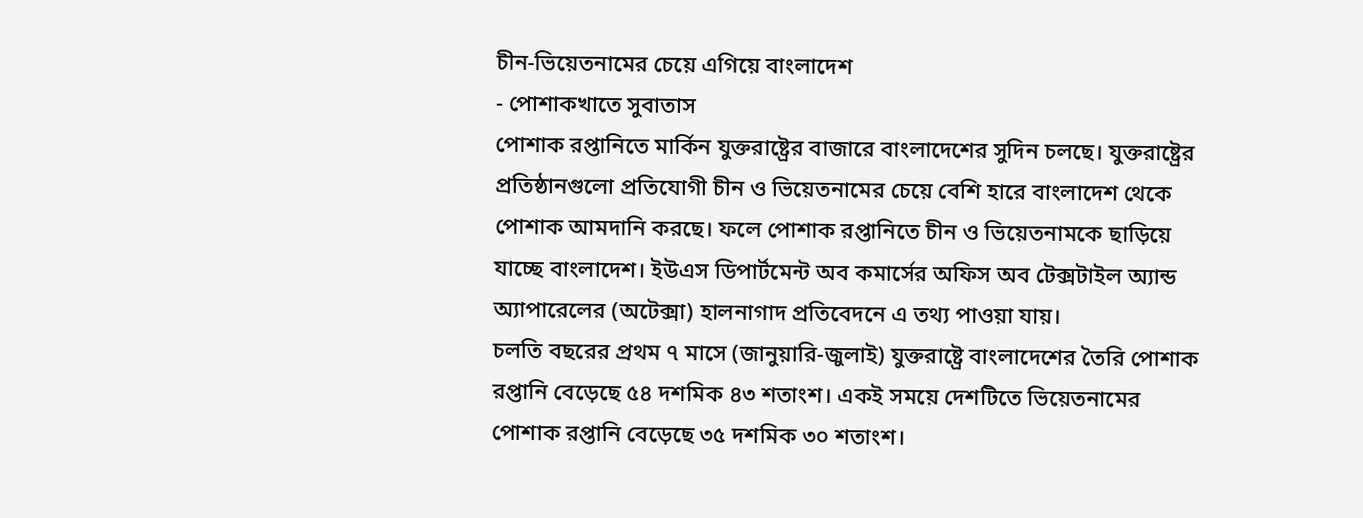চীন-ভিয়েতনামের চেয়ে এগিয়ে বাংলাদেশ
- পোশাকখাতে সুবাতাস
পোশাক রপ্তানিতে মার্কিন যুক্তরাষ্ট্রের বাজারে বাংলাদেশের সুদিন চলছে। যুক্তরাষ্ট্রের প্রতিষ্ঠানগুলো প্রতিযোগী চীন ও ভিয়েতনামের চেয়ে বেশি হারে বাংলাদেশ থেকে পোশাক আমদানি করছে। ফলে পোশাক রপ্তানিতে চীন ও ভিয়েতনামকে ছাড়িয়ে যাচ্ছে বাংলাদেশ। ইউএস ডিপার্টমেন্ট অব কমার্সের অফিস অব টেক্সটাইল অ্যান্ড অ্যাপারেলের (অটেক্সা) হালনাগাদ প্রতিবেদনে এ তথ্য পাওয়া যায়।
চলতি বছরের প্রথম ৭ মাসে (জানুয়ারি-জুলাই) যুক্তরাষ্ট্রে বাংলাদেশের তৈরি পোশাক রপ্তানি বেড়েছে ৫৪ দশমিক ৪৩ শতাংশ। একই সময়ে দেশটিতে ভিয়েতনামের পোশাক রপ্তানি বেড়েছে ৩৫ দশমিক ৩০ শতাংশ।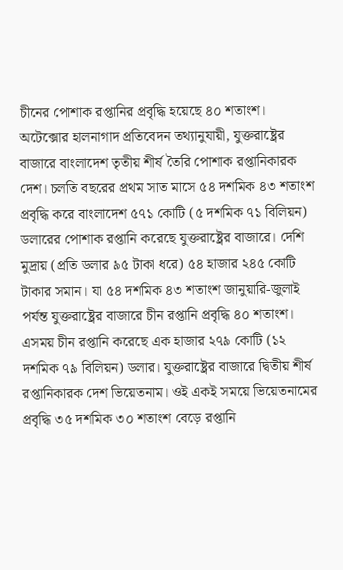চীনের পোশাক রপ্তানির প্রবৃদ্ধি হয়েছে ৪০ শতাংশ।
অটেক্সোর হালনাগাদ প্রতিবেদন তথ্যানুযায়ী, যুক্তরাষ্ট্রের বাজারে বাংলাদেশ তৃতীয় শীর্ষ তৈরি পোশাক রপ্তানিকারক দেশ। চলতি বছরের প্রথম সাত মাসে ৫৪ দশমিক ৪৩ শতাংশ প্রবৃদ্ধি করে বাংলাদেশ ৫৭১ কোটি (৫ দশমিক ৭১ বিলিয়ন) ডলারের পোশাক রপ্তানি করেছে যুক্তরাষ্ট্রের বাজারে। দেশি মুদ্রায় (প্রতি ডলার ৯৫ টাকা ধরে) ৫৪ হাজার ২৪৫ কোটি টাকার সমান। যা ৫৪ দশমিক ৪৩ শতাংশ জানুয়ারি-জুলাই পর্যন্ত যুক্তরাষ্ট্রের বাজারে চীন রপ্তানি প্রবৃদ্ধি ৪০ শতাংশ।
এসময় চীন রপ্তানি করেছে এক হাজার ২৭৯ কোটি (১২ দশমিক ৭৯ বিলিয়ন) ডলার। যুক্তরাষ্ট্রের বাজারে দ্বিতীয় শীর্ষ রপ্তানিকারক দেশ ভিয়েতনাম। ওই একই সময়ে ভিয়েতনামের প্রবৃদ্ধি ৩৫ দশমিক ৩০ শতাংশ বেড়ে রপ্তানি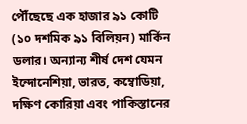পৌঁছেছে এক হাজার ৯১ কোটি (১০ দশমিক ৯১ বিলিয়ন) মার্কিন ডলার। অন্যান্য শীর্ষ দেশ যেমন ইন্দোনেশিয়া, ভারত, কম্বোডিয়া, দক্ষিণ কোরিয়া এবং পাকিস্তানের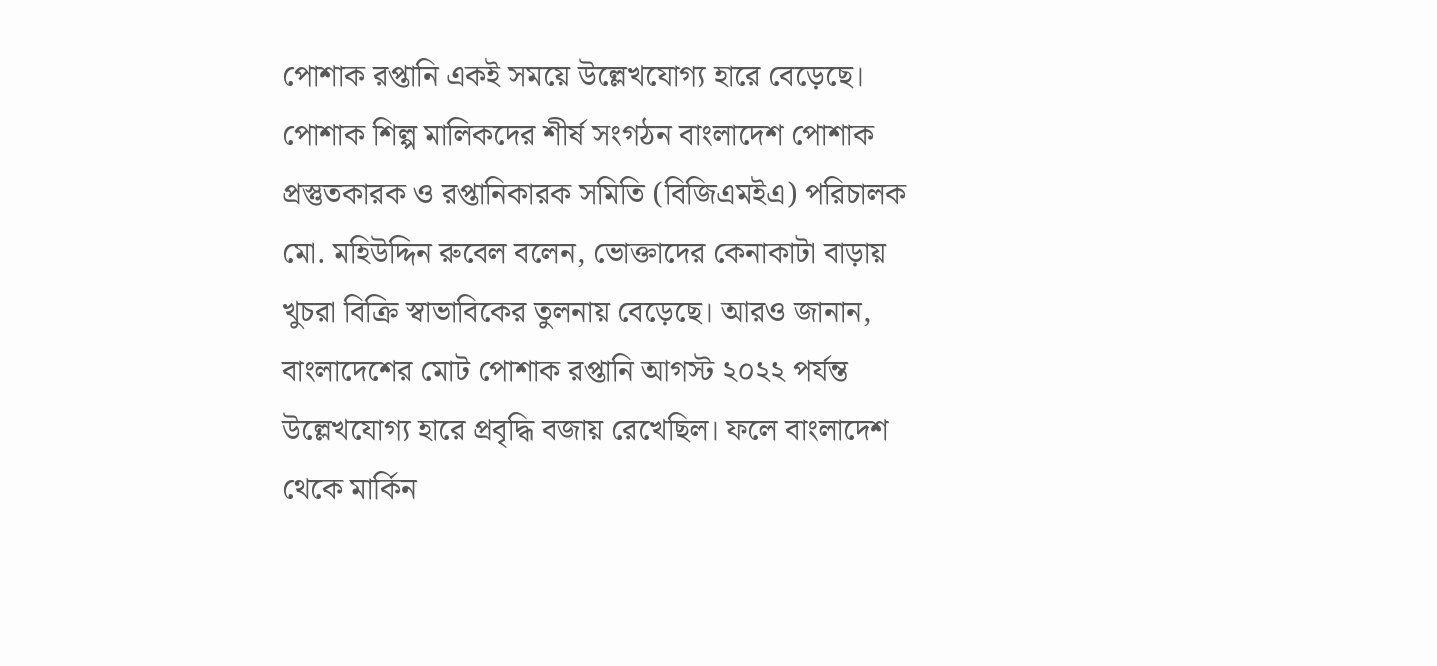পোশাক রপ্তানি একই সময়ে উল্লেখযোগ্য হারে বেড়েছে।
পোশাক শিল্প মালিকদের শীর্ষ সংগঠন বাংলাদেশ পোশাক প্রস্তুতকারক ও রপ্তানিকারক সমিতি (বিজিএমইএ) পরিচালক মো. মহিউদ্দিন রুবেল বলেন, ভোক্তাদের কেনাকাটা বাড়ায় খুচরা বিক্রি স্বাভাবিকের তুলনায় বেড়েছে। আরও জানান, বাংলাদেশের মোট পোশাক রপ্তানি আগস্ট ২০২২ পর্যন্ত উল্লেখযোগ্য হারে প্রবৃদ্ধি বজায় রেখেছিল। ফলে বাংলাদেশ থেকে মার্কিন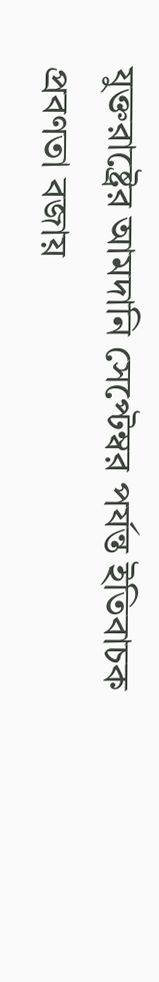যুক্তরাষ্ট্রের আমদানি সেপ্টেম্বর পর্যন্ত ইতিবাচক প্রবণতা বজায়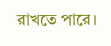রাখতে পারে।